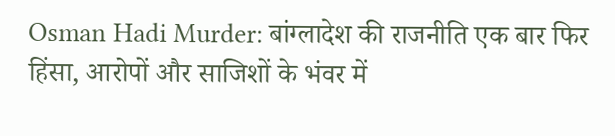Osman Hadi Murder: बांग्लादेश की राजनीति एक बार फिर हिंसा, आरोपों और साजिशों के भंवर में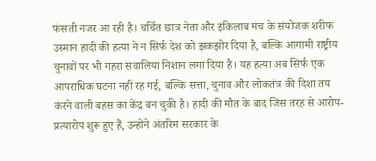फंसती नजर आ रही है। चर्चित छात्र नेता और इंकिलाब मंच के संयोजक शरीफ उस्मान हादी की हत्या ने न सिर्फ देश को झकझोर दिया है, बल्कि आगामी राष्ट्रीय चुनावों पर भी गहरा सवालिया निशान लगा दिया है। यह हत्या अब सिर्फ एक आपराधिक घटना नहीं रह गई, बल्कि सत्ता, चुनाव और लोकतंत्र की दिशा तय करने वाली बहस का केंद्र बन चुकी है। हादी की मौत के बाद जिस तरह से आरोप-प्रत्यारोप शुरू हुए हैं, उन्होंने अंतरिम सरकार के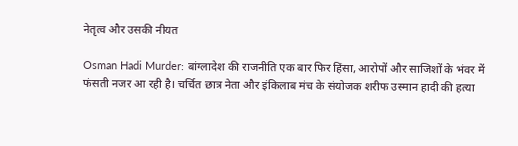नेतृत्व और उसकी नीयत

Osman Hadi Murder: बांग्लादेश की राजनीति एक बार फिर हिंसा, आरोपों और साजिशों के भंवर में फंसती नजर आ रही है। चर्चित छात्र नेता और इंकिलाब मंच के संयोजक शरीफ उस्मान हादी की हत्या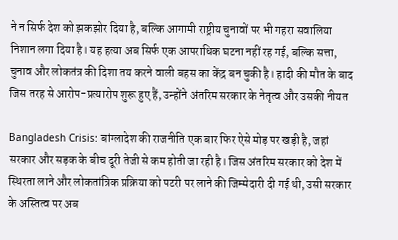ने न सिर्फ देश को झकझोर दिया है, बल्कि आगामी राष्ट्रीय चुनावों पर भी गहरा सवालिया निशान लगा दिया है। यह हत्या अब सिर्फ एक आपराधिक घटना नहीं रह गई, बल्कि सत्ता, चुनाव और लोकतंत्र की दिशा तय करने वाली बहस का केंद्र बन चुकी है। हादी की मौत के बाद जिस तरह से आरोप-प्रत्यारोप शुरू हुए हैं, उन्होंने अंतरिम सरकार के नेतृत्व और उसकी नीयत

Bangladesh Crisis: बांग्लादेश की राजनीति एक बार फिर ऐसे मोड़ पर खड़ी है, जहां सरकार और सड़क के बीच दूरी तेजी से कम होती जा रही है। जिस अंतरिम सरकार को देश में स्थिरता लाने और लोकतांत्रिक प्रक्रिया को पटरी पर लाने की जिम्मेदारी दी गई थी, उसी सरकार के अस्तित्व पर अब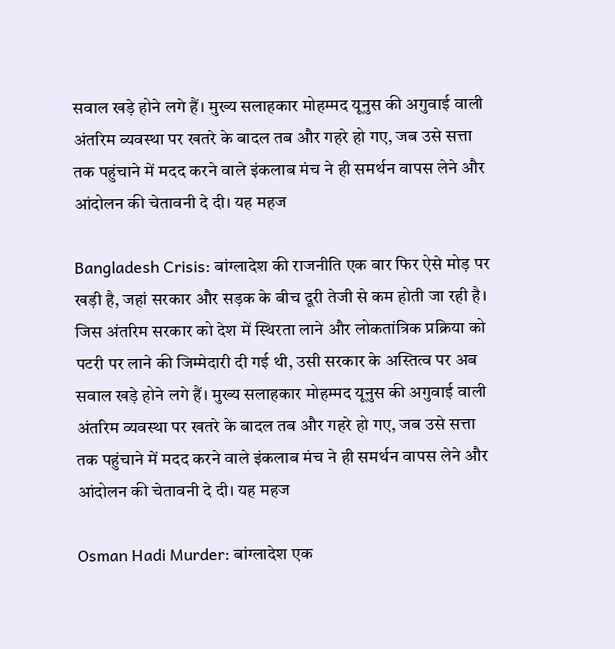सवाल खड़े होने लगे हैं। मुख्य सलाहकार मोहम्मद यूनुस की अगुवाई वाली अंतरिम व्यवस्था पर खतरे के बादल तब और गहरे हो गए, जब उसे सत्ता तक पहुंचाने में मदद करने वाले इंकलाब मंच ने ही समर्थन वापस लेने और आंदोलन की चेतावनी दे दी। यह महज

Bangladesh Crisis: बांग्लादेश की राजनीति एक बार फिर ऐसे मोड़ पर खड़ी है, जहां सरकार और सड़क के बीच दूरी तेजी से कम होती जा रही है। जिस अंतरिम सरकार को देश में स्थिरता लाने और लोकतांत्रिक प्रक्रिया को पटरी पर लाने की जिम्मेदारी दी गई थी, उसी सरकार के अस्तित्व पर अब सवाल खड़े होने लगे हैं। मुख्य सलाहकार मोहम्मद यूनुस की अगुवाई वाली अंतरिम व्यवस्था पर खतरे के बादल तब और गहरे हो गए, जब उसे सत्ता तक पहुंचाने में मदद करने वाले इंकलाब मंच ने ही समर्थन वापस लेने और आंदोलन की चेतावनी दे दी। यह महज

Osman Hadi Murder: बांग्लादेश एक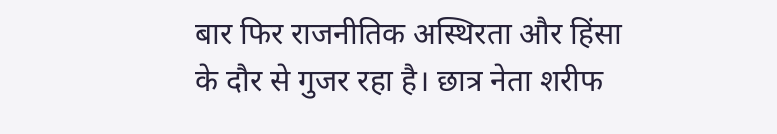बार फिर राजनीतिक अस्थिरता और हिंसा के दौर से गुजर रहा है। छात्र नेता शरीफ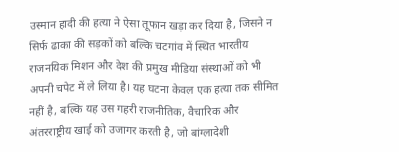उस्मान हादी की हत्या ने ऐसा तूफान खड़ा कर दिया है, जिसने न सिर्फ ढाका की सड़कों को बल्कि चटगांव में स्थित भारतीय राजनयिक मिशन और देश की प्रमुख मीडिया संस्थाओं को भी अपनी चपेट में ले लिया है। यह घटना केवल एक हत्या तक सीमित नहीं है, बल्कि यह उस गहरी राजनीतिक, वैचारिक और अंतरराष्ट्रीय खाई को उजागर करती है, जो बांग्लादेशी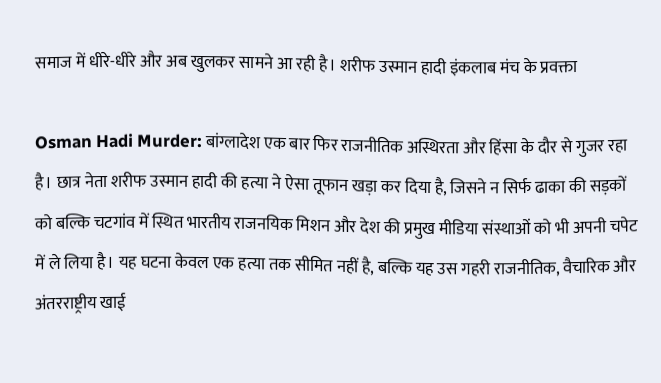समाज में धीरे-धीरे और अब खुलकर सामने आ रही है। शरीफ उस्मान हादी इंकलाब मंच के प्रवक्ता

Osman Hadi Murder: बांग्लादेश एक बार फिर राजनीतिक अस्थिरता और हिंसा के दौर से गुजर रहा है। छात्र नेता शरीफ उस्मान हादी की हत्या ने ऐसा तूफान खड़ा कर दिया है, जिसने न सिर्फ ढाका की सड़कों को बल्कि चटगांव में स्थित भारतीय राजनयिक मिशन और देश की प्रमुख मीडिया संस्थाओं को भी अपनी चपेट में ले लिया है। यह घटना केवल एक हत्या तक सीमित नहीं है, बल्कि यह उस गहरी राजनीतिक, वैचारिक और अंतरराष्ट्रीय खाई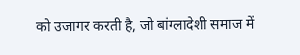को उजागर करती है, जो बांग्लादेशी समाज में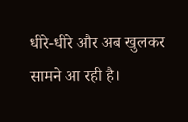धीरे-धीरे और अब खुलकर सामने आ रही है।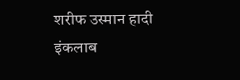शरीफ उस्मान हादी इंकलाब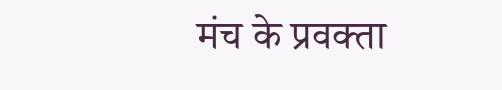मंच के प्रवक्ता